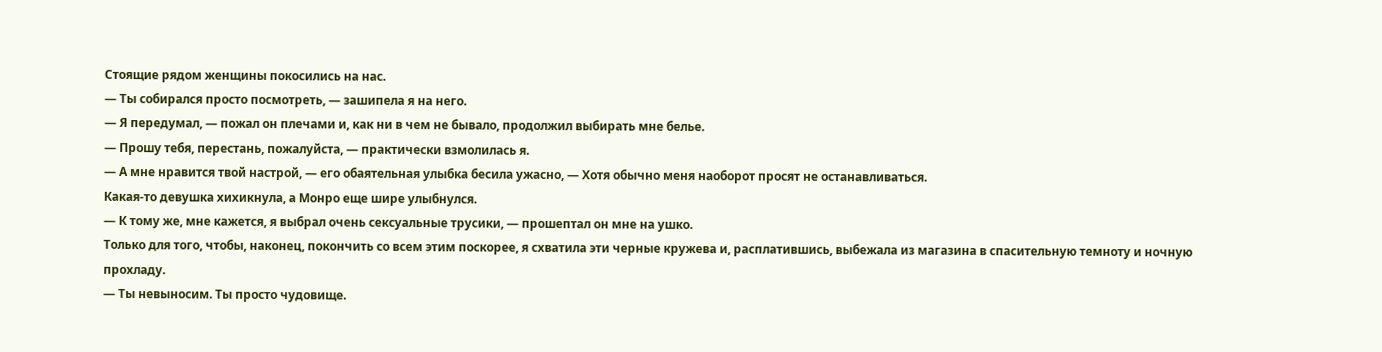Стоящие рядом женщины покосились на нас.
— Ты собирался просто посмотреть, — зашипела я на него.
— Я передумал, — пожал он плечами и, как ни в чем не бывало, продолжил выбирать мне белье.
— Прошу тебя, перестань, пожалуйста, — практически взмолилась я.
— А мне нравится твой настрой, — его обаятельная улыбка бесила ужасно, — Хотя обычно меня наоборот просят не останавливаться.
Какая-то девушка хихикнула, а Монро еще шире улыбнулся.
— К тому же, мне кажется, я выбрал очень сексуальные трусики, — прошептал он мне на ушко.
Только для того, чтобы, наконец, покончить со всем этим поскорее, я схватила эти черные кружева и, расплатившись, выбежала из магазина в спасительную темноту и ночную прохладу.
— Ты невыносим. Ты просто чудовище.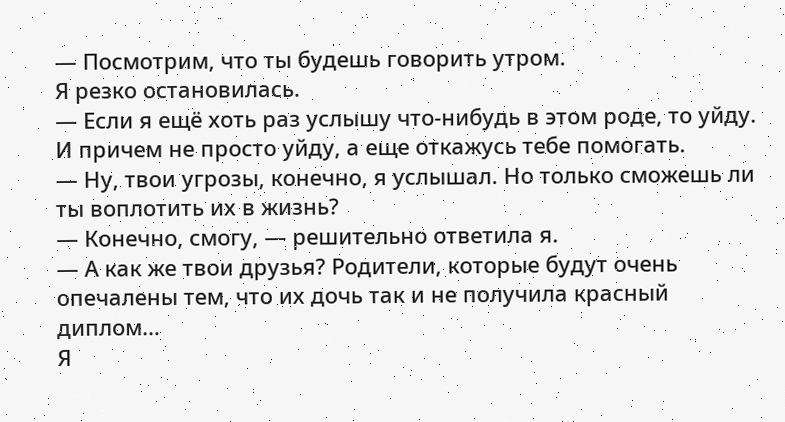— Посмотрим, что ты будешь говорить утром.
Я резко остановилась.
— Если я ещё хоть раз услышу что-нибудь в этом роде, то уйду. И причем не просто уйду, а еще откажусь тебе помогать.
— Ну, твои угрозы, конечно, я услышал. Но только сможешь ли ты воплотить их в жизнь?
— Конечно, смогу, — решительно ответила я.
— А как же твои друзья? Родители, которые будут очень опечалены тем, что их дочь так и не получила красный диплом…
Я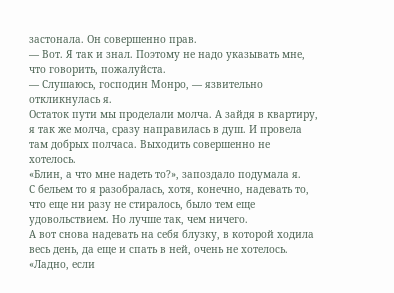застонала. Он совершенно прав.
— Вот. Я так и знал. Поэтому не надо указывать мне, что говорить, пожалуйста.
— Слушаюсь, господин Монро, — язвительно откликнулась я.
Остаток пути мы проделали молча. А зайдя в квартиру, я так же молча, сразу направилась в душ. И провела там добрых полчаса. Выходить совершенно не хотелось.
«Блин, а что мне надеть то?», запоздало подумала я.
С бельем то я разобралась, хотя, конечно, надевать то, что еще ни разу не стиралось, было тем еще удовольствием. Но лучше так, чем ничего.
А вот снова надевать на себя блузку, в которой ходила весь день, да еще и спать в ней, очень не хотелось.
«Ладно, если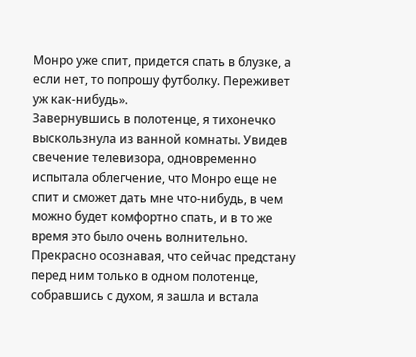Монро уже спит, придется спать в блузке, а если нет, то попрошу футболку. Переживет уж как-нибудь».
Завернувшись в полотенце, я тихонечко выскользнула из ванной комнаты. Увидев свечение телевизора, одновременно испытала облегчение, что Монро еще не спит и сможет дать мне что-нибудь, в чем можно будет комфортно спать, и в то же время это было очень волнительно.
Прекрасно осознавая, что сейчас предстану перед ним только в одном полотенце, собравшись с духом, я зашла и встала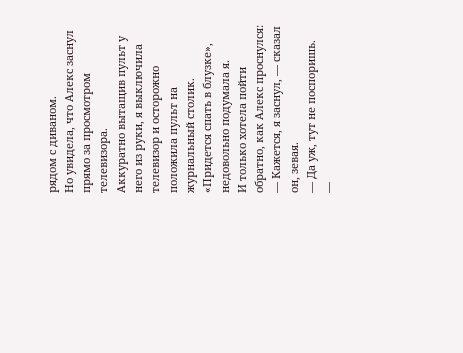рядом с диваном.
Но увидела, что Алекс заснул прямо за просмотром телевизора.
Аккуратно вытащив пульт у него из руки, я выключила телевизор и осторожно положила пульт на журнальный столик.
«Придется спать в блузке», недовольно подумала я.
И только хотела пойти обратно, как Алекс проснулся:
— Кажется, я заснул, — сказал он, зевая.
— Да уж, тут не поспоришь.
—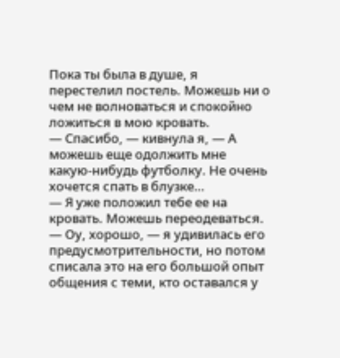Пока ты была в душе, я перестелил постель. Можешь ни о чем не волноваться и спокойно ложиться в мою кровать.
— Спасибо, — кивнула я, — А можешь еще одолжить мне какую-нибудь футболку. Не очень хочется спать в блузке…
— Я уже положил тебе ее на кровать. Можешь переодеваться.
— Оу, хорошо, — я удивилась его предусмотрительности, но потом списала это на его большой опыт общения с теми, кто оставался у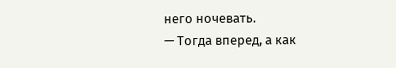него ночевать.
— Тогда вперед, а как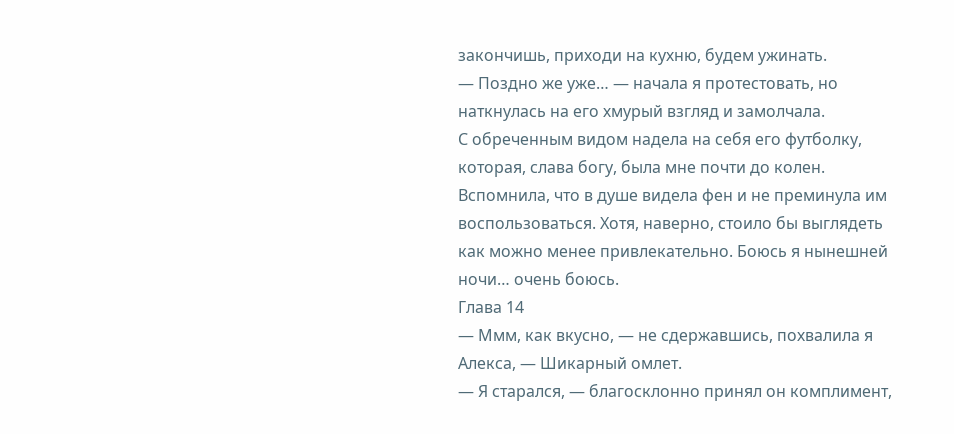закончишь, приходи на кухню, будем ужинать.
— Поздно же уже… — начала я протестовать, но наткнулась на его хмурый взгляд и замолчала.
С обреченным видом надела на себя его футболку, которая, слава богу, была мне почти до колен. Вспомнила, что в душе видела фен и не преминула им воспользоваться. Хотя, наверно, стоило бы выглядеть как можно менее привлекательно. Боюсь я нынешней ночи… очень боюсь.
Глава 14
— Ммм, как вкусно, — не сдержавшись, похвалила я Алекса, — Шикарный омлет.
— Я старался, — благосклонно принял он комплимент,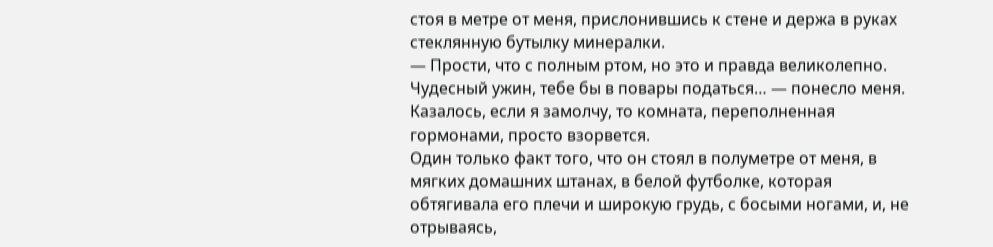стоя в метре от меня, прислонившись к стене и держа в руках стеклянную бутылку минералки.
— Прости, что с полным ртом, но это и правда великолепно. Чудесный ужин, тебе бы в повары податься… — понесло меня.
Казалось, если я замолчу, то комната, переполненная гормонами, просто взорвется.
Один только факт того, что он стоял в полуметре от меня, в мягких домашних штанах, в белой футболке, которая обтягивала его плечи и широкую грудь, с босыми ногами, и, не отрываясь,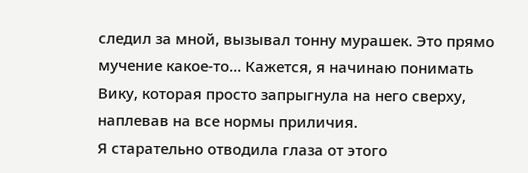следил за мной, вызывал тонну мурашек. Это прямо мучение какое-то… Кажется, я начинаю понимать Вику, которая просто запрыгнула на него сверху, наплевав на все нормы приличия.
Я старательно отводила глаза от этого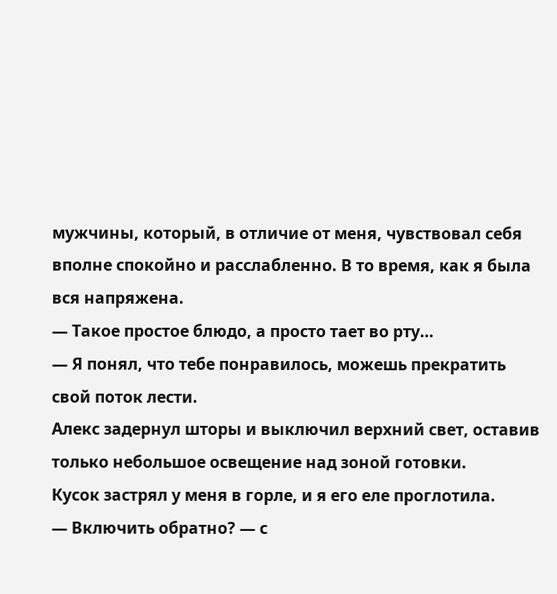мужчины, который, в отличие от меня, чувствовал себя вполне спокойно и расслабленно. В то время, как я была вся напряжена.
— Такое простое блюдо, а просто тает во рту…
— Я понял, что тебе понравилось, можешь прекратить свой поток лести.
Алекс задернул шторы и выключил верхний свет, оставив только небольшое освещение над зоной готовки.
Кусок застрял у меня в горле, и я его еле проглотила.
— Включить обратно? — с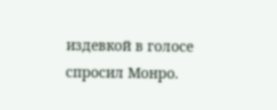издевкой в голосе спросил Монро.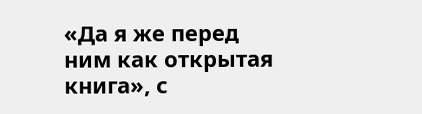«Да я же перед ним как открытая книга», с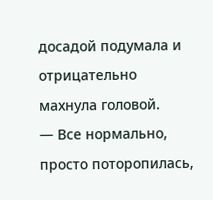досадой подумала и отрицательно махнула головой.
— Все нормально, просто поторопилась,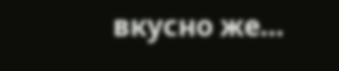вкусно же…